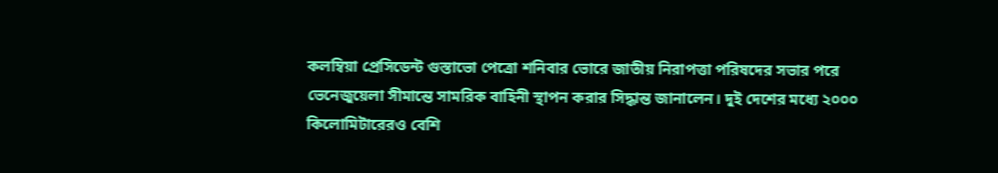কলম্বিয়া প্রেসিডেন্ট গুস্তাভো পেত্রো শনিবার ভোরে জাতীয় নিরাপত্তা পরিষদের সভার পরে ভেনেজুয়েলা সীমান্তে সামরিক বাহিনী স্থাপন করার সিদ্ধান্ত জানালেন। দুই দেশের মধ্যে ২০০০ কিলোমিটারেরও বেশি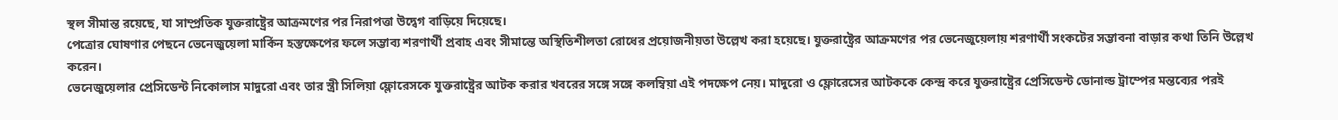স্থল সীমান্ত রয়েছে, যা সাম্প্রতিক যুক্তরাষ্ট্রের আক্রমণের পর নিরাপত্তা উদ্বেগ বাড়িয়ে দিয়েছে।
পেত্রোর ঘোষণার পেছনে ভেনেজুয়েলা মার্কিন হস্তক্ষেপের ফলে সম্ভাব্য শরণার্থী প্রবাহ এবং সীমান্তে অস্থিতিশীলতা রোধের প্রয়োজনীয়তা উল্লেখ করা হয়েছে। যুক্তরাষ্ট্রের আক্রমণের পর ভেনেজুয়েলায় শরণার্থী সংকটের সম্ভাবনা বাড়ার কথা তিনি উল্লেখ করেন।
ভেনেজুয়েলার প্রেসিডেন্ট নিকোলাস মাদুরো এবং তার স্ত্রী সিলিয়া ফ্লোরেসকে যুক্তরাষ্ট্রের আটক করার খবরের সঙ্গে সঙ্গে কলম্বিয়া এই পদক্ষেপ নেয়। মাদুরো ও ফ্লোরেসের আটককে কেন্দ্র করে যুক্তরাষ্ট্রের প্রেসিডেন্ট ডোনাল্ড ট্রাম্পের মন্তব্যের পরই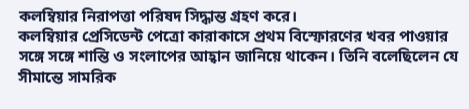কলম্বিয়ার নিরাপত্তা পরিষদ সিদ্ধান্ত গ্রহণ করে।
কলম্বিয়ার প্রেসিডেন্ট পেত্রো কারাকাসে প্রথম বিস্ফোরণের খবর পাওয়ার সঙ্গে সঙ্গে শান্তি ও সংলাপের আহ্বান জানিয়ে থাকেন। তিনি বলেছিলেন যে সীমান্তে সামরিক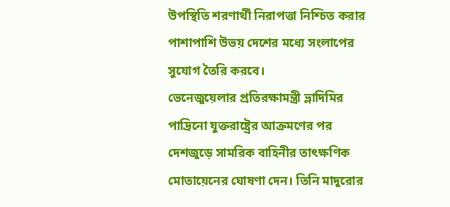উপস্থিতি শরণার্থী নিরাপত্তা নিশ্চিত করার পাশাপাশি উভয় দেশের মধ্যে সংলাপের সুযোগ তৈরি করবে।
ভেনেজুয়েলার প্রতিরক্ষামন্ত্রী ভ্লাদিমির পাদ্রিনো যুক্তরাষ্ট্রের আক্রমণের পর দেশজুড়ে সামরিক বাহিনীর তাৎক্ষণিক মোতায়েনের ঘোষণা দেন। তিনি মাদুরোর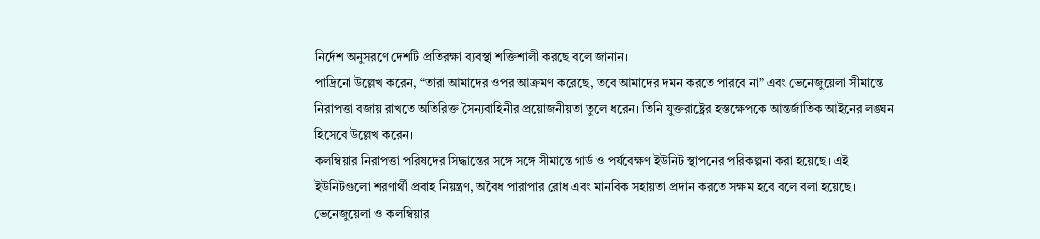নির্দেশ অনুসরণে দেশটি প্রতিরক্ষা ব্যবস্থা শক্তিশালী করছে বলে জানান।
পাদ্রিনো উল্লেখ করেন, “তারা আমাদের ওপর আক্রমণ করেছে, তবে আমাদের দমন করতে পারবে না” এবং ভেনেজুয়েলা সীমান্তে নিরাপত্তা বজায় রাখতে অতিরিক্ত সৈন্যবাহিনীর প্রয়োজনীয়তা তুলে ধরেন। তিনি যুক্তরাষ্ট্রের হস্তক্ষেপকে আন্তর্জাতিক আইনের লঙ্ঘন হিসেবে উল্লেখ করেন।
কলম্বিয়ার নিরাপত্তা পরিষদের সিদ্ধান্তের সঙ্গে সঙ্গে সীমান্তে গার্ড ও পর্যবেক্ষণ ইউনিট স্থাপনের পরিকল্পনা করা হয়েছে। এই ইউনিটগুলো শরণার্থী প্রবাহ নিয়ন্ত্রণ, অবৈধ পারাপার রোধ এবং মানবিক সহায়তা প্রদান করতে সক্ষম হবে বলে বলা হয়েছে।
ভেনেজুয়েলা ও কলম্বিয়ার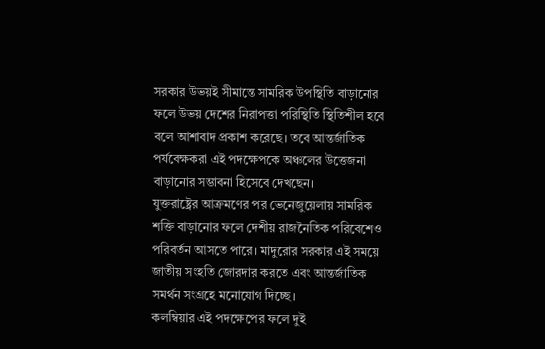সরকার উভয়ই সীমান্তে সামরিক উপস্থিতি বাড়ানোর ফলে উভয় দেশের নিরাপত্তা পরিস্থিতি স্থিতিশীল হবে বলে আশাবাদ প্রকাশ করেছে। তবে আন্তর্জাতিক পর্যবেক্ষকরা এই পদক্ষেপকে অঞ্চলের উত্তেজনা বাড়ানোর সম্ভাবনা হিসেবে দেখছেন।
যুক্তরাষ্ট্রের আক্রমণের পর ভেনেজুয়েলায় সামরিক শক্তি বাড়ানোর ফলে দেশীয় রাজনৈতিক পরিবেশেও পরিবর্তন আসতে পারে। মাদুরোর সরকার এই সময়ে জাতীয় সংহতি জোরদার করতে এবং আন্তর্জাতিক সমর্থন সংগ্রহে মনোযোগ দিচ্ছে।
কলম্বিয়ার এই পদক্ষেপের ফলে দুই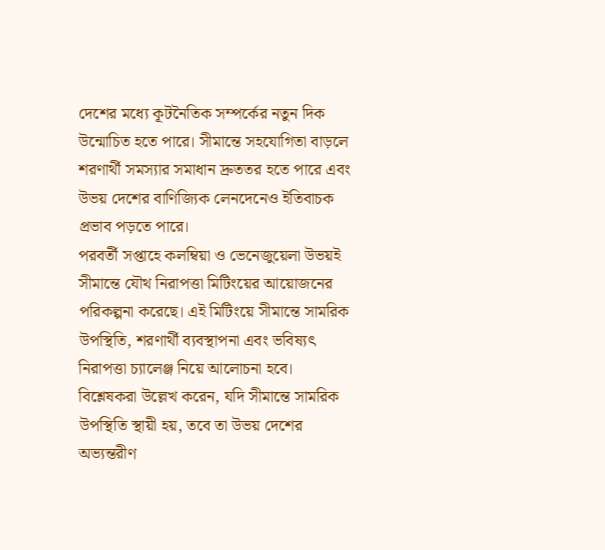দেশের মধ্যে কূটনৈতিক সম্পর্কের নতুন দিক উন্মোচিত হতে পারে। সীমান্তে সহযোগিতা বাড়লে শরণার্থী সমস্যার সমাধান দ্রুততর হতে পারে এবং উভয় দেশের বাণিজ্যিক লেনদেনেও ইতিবাচক প্রভাব পড়তে পারে।
পরবর্তী সপ্তাহে কলম্বিয়া ও ভেনেজুয়েলা উভয়ই সীমান্তে যৌথ নিরাপত্তা মিটিংয়ের আয়োজনের পরিকল্পনা করেছে। এই মিটিংয়ে সীমান্তে সামরিক উপস্থিতি, শরণার্থী ব্যবস্থাপনা এবং ভবিষ্যৎ নিরাপত্তা চ্যালেঞ্জ নিয়ে আলোচনা হবে।
বিশ্লেষকরা উল্লেখ করেন, যদি সীমান্তে সামরিক উপস্থিতি স্থায়ী হয়, তবে তা উভয় দেশের অভ্যন্তরীণ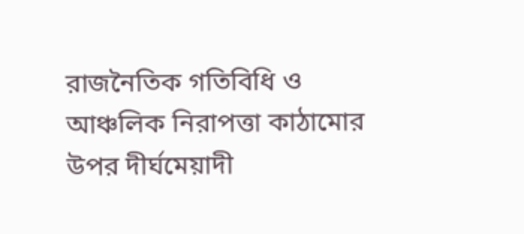রাজনৈতিক গতিবিধি ও আঞ্চলিক নিরাপত্তা কাঠামোর উপর দীর্ঘমেয়াদী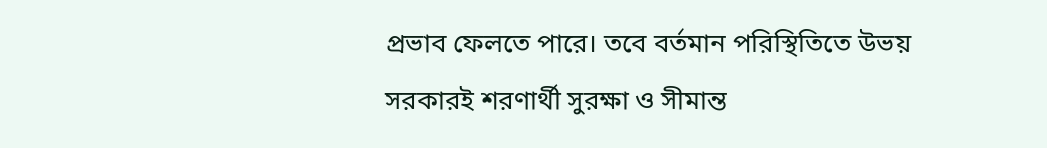প্রভাব ফেলতে পারে। তবে বর্তমান পরিস্থিতিতে উভয় সরকারই শরণার্থী সুরক্ষা ও সীমান্ত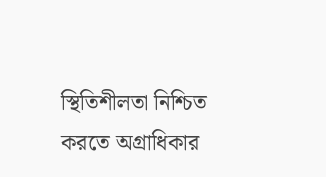স্থিতিশীলতা নিশ্চিত করতে অগ্রাধিকার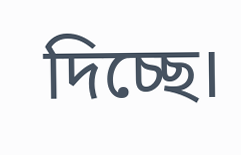দিচ্ছে।